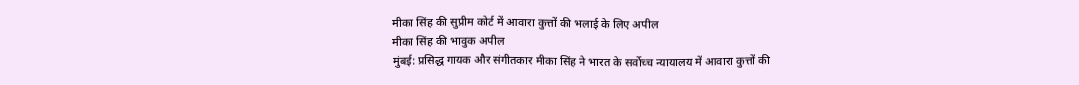मीका सिंह की सुप्रीम कोर्ट में आवारा कुत्तों की भलाई के लिए अपील
मीका सिंह की भावुक अपील
मुंबई: प्रसिद्ध गायक और संगीतकार मीका सिंह ने भारत के सर्वोच्च न्यायालय में आवारा कुत्तों की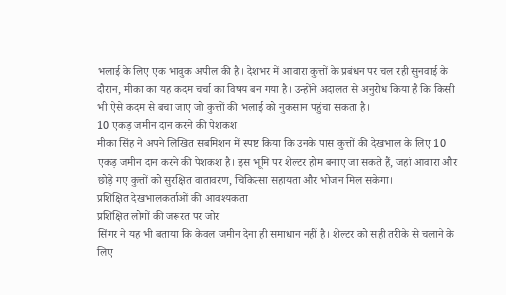भलाई के लिए एक भावुक अपील की है। देशभर में आवारा कुत्तों के प्रबंधन पर चल रही सुनवाई के दौरान, मीका का यह कदम चर्चा का विषय बन गया है। उन्होंने अदालत से अनुरोध किया है कि किसी भी ऐसे कदम से बचा जाए जो कुत्तों की भलाई को नुकसान पहुंचा सकता है।
10 एकड़ जमीन दान करने की पेशकश
मीका सिंह ने अपने लिखित सबमिशन में स्पष्ट किया कि उनके पास कुत्तों की देखभाल के लिए 10 एकड़ जमीन दान करने की पेशकश है। इस भूमि पर शेल्टर होम बनाए जा सकते हैं, जहां आवारा और छोड़े गए कुत्तों को सुरक्षित वातावरण, चिकित्सा सहायता और भोजन मिल सकेगा।
प्रशिक्षित देखभालकर्ताओं की आवश्यकता
प्रशिक्षित लोगों की जरूरत पर जोर
सिंगर ने यह भी बताया कि केवल जमीन देना ही समाधान नहीं है। शेल्टर को सही तरीके से चलाने के लिए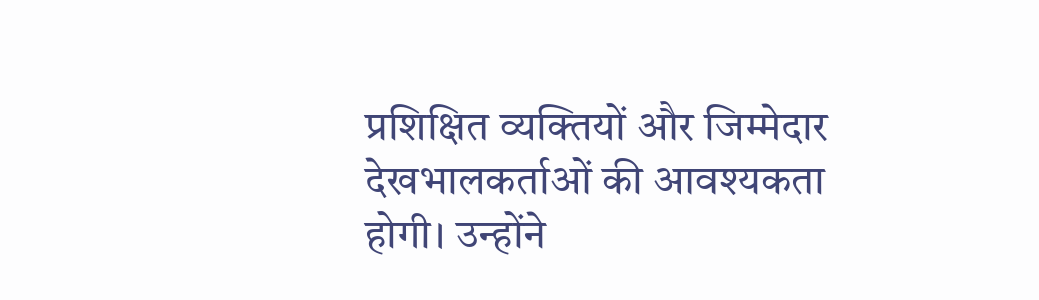प्रशिक्षित व्यक्तियों और जिम्मेदार देखभालकर्ताओं की आवश्यकता होगी। उन्होंने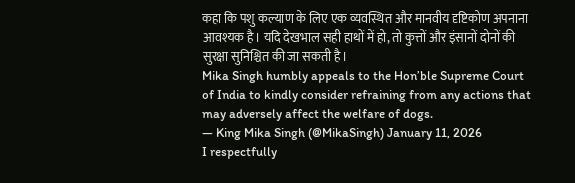कहा कि पशु कल्याण के लिए एक व्यवस्थित और मानवीय दृष्टिकोण अपनाना आवश्यक है। यदि देखभाल सही हाथों में हो, तो कुत्तों और इंसानों दोनों की सुरक्षा सुनिश्चित की जा सकती है।
Mika Singh humbly appeals to the Hon’ble Supreme Court of India to kindly consider refraining from any actions that may adversely affect the welfare of dogs.
— King Mika Singh (@MikaSingh) January 11, 2026
I respectfully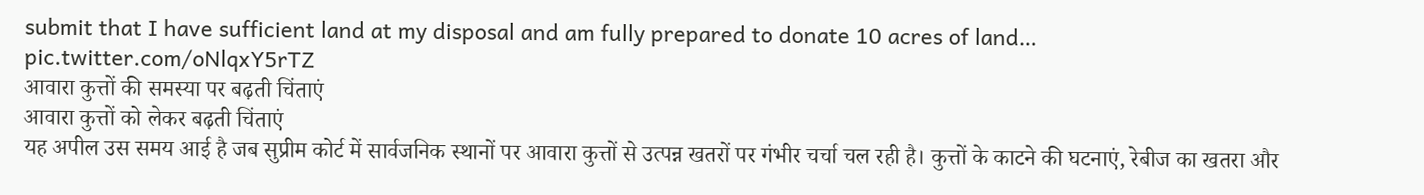submit that I have sufficient land at my disposal and am fully prepared to donate 10 acres of land… pic.twitter.com/oNlqxY5rTZ
आवारा कुत्तों की समस्या पर बढ़ती चिंताएं
आवारा कुत्तों को लेकर बढ़ती चिंताएं
यह अपील उस समय आई है जब सुप्रीम कोर्ट में सार्वजनिक स्थानों पर आवारा कुत्तों से उत्पन्न खतरों पर गंभीर चर्चा चल रही है। कुत्तों के काटने की घटनाएं, रेबीज का खतरा और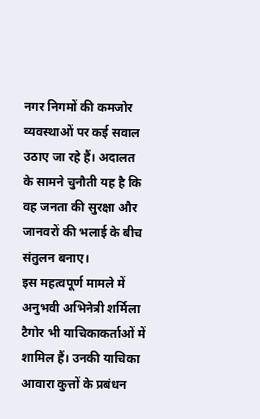नगर निगमों की कमजोर व्यवस्थाओं पर कई सवाल उठाए जा रहे हैं। अदालत के सामने चुनौती यह है कि वह जनता की सुरक्षा और जानवरों की भलाई के बीच संतुलन बनाए।
इस महत्वपूर्ण मामले में अनुभवी अभिनेत्री शर्मिला टैगोर भी याचिकाकर्ताओं में शामिल हैं। उनकी याचिका आवारा कुत्तों के प्रबंधन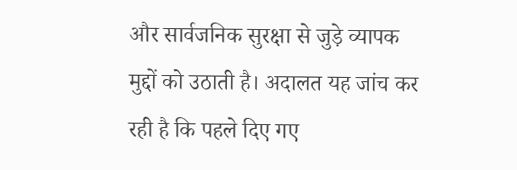और सार्वजनिक सुरक्षा से जुड़े व्यापक मुद्दों को उठाती है। अदालत यह जांच कर रही है कि पहले दिए गए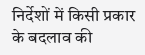निर्देशों में किसी प्रकार के बदलाव की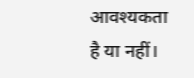आवश्यकता है या नहीं।